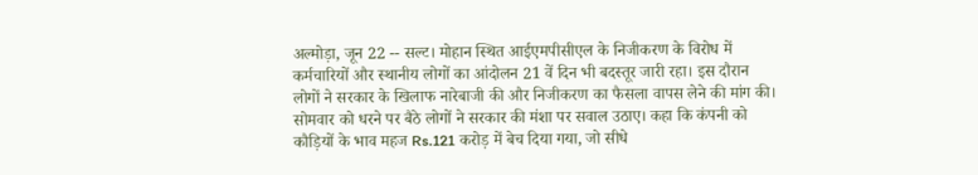अल्मोड़ा, जून 22 -- सल्ट। मोहान स्थित आईएमपीसीएल के निजीकरण के विरोध में कर्मचारियों और स्थानीय लोगों का आंदोलन 21 वें दिन भी बदस्तूर जारी रहा। इस दौरान लोगों ने सरकार के खिलाफ नारेबाजी की और निजीकरण का फैसला वापस लेने की मांग की। सोमवार को धरने पर बैठे लोगों ने सरकार की मंशा पर सवाल उठाए। कहा कि कंपनी को कौड़ियों के भाव महज Rs.121 करोड़ में बेच दिया गया, जो सीधे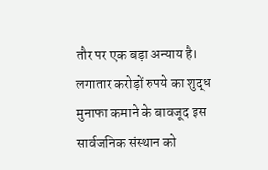तौर पर एक बड़ा अन्याय है। लगातार करोड़ों रुपये का शुद्ध मुनाफा कमाने के बावजूद इस सार्वजनिक संस्थान को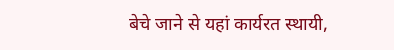बेचे जाने से यहां कार्यरत स्थायी,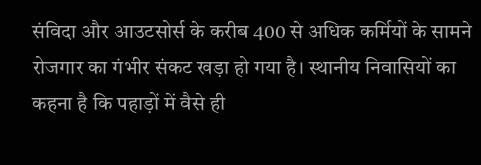संविदा और आउटसोर्स के करीब 400 से अधिक कर्मियों के सामने रोजगार का गंभीर संकट खड़ा हो गया है। स्थानीय निवासियों का कहना है कि पहाड़ों में वैसे ही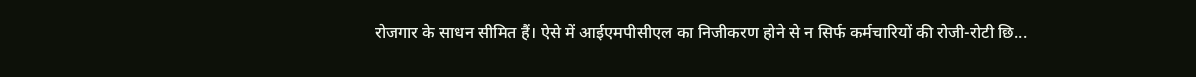रोजगार के साधन सीमित हैं। ऐसे में आईएमपीसीएल का निजीकरण होने से न सिर्फ कर्मचारियों की रोजी-रोटी छि...